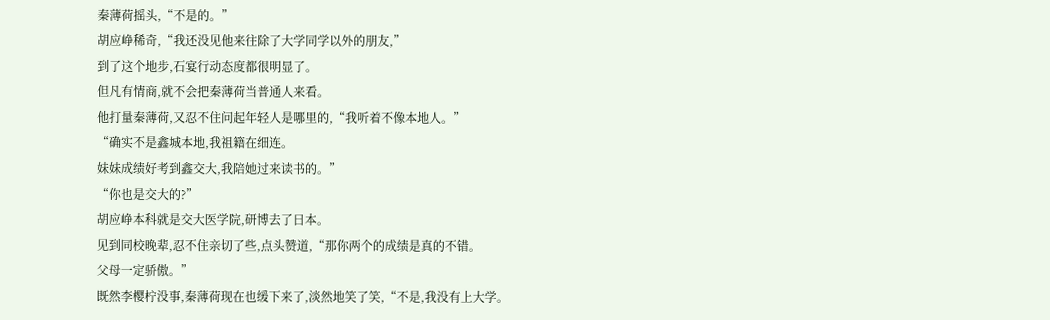秦薄荷摇头,“不是的。”
胡应峥稀奇,“我还没见他来往除了大学同学以外的朋友,”
到了这个地步,石宴行动态度都很明显了。
但凡有情商,就不会把秦薄荷当普通人来看。
他打量秦薄荷,又忍不住问起年轻人是哪里的,“我听着不像本地人。”
“确实不是鑫城本地,我祖籍在细连。
妹妹成绩好考到鑫交大,我陪她过来读书的。”
“你也是交大的?”
胡应峥本科就是交大医学院,研博去了日本。
见到同校晚辈,忍不住亲切了些,点头赞道,“那你两个的成绩是真的不错。
父母一定骄傲。”
既然李樱柠没事,秦薄荷现在也缓下来了,淡然地笑了笑,“不是,我没有上大学。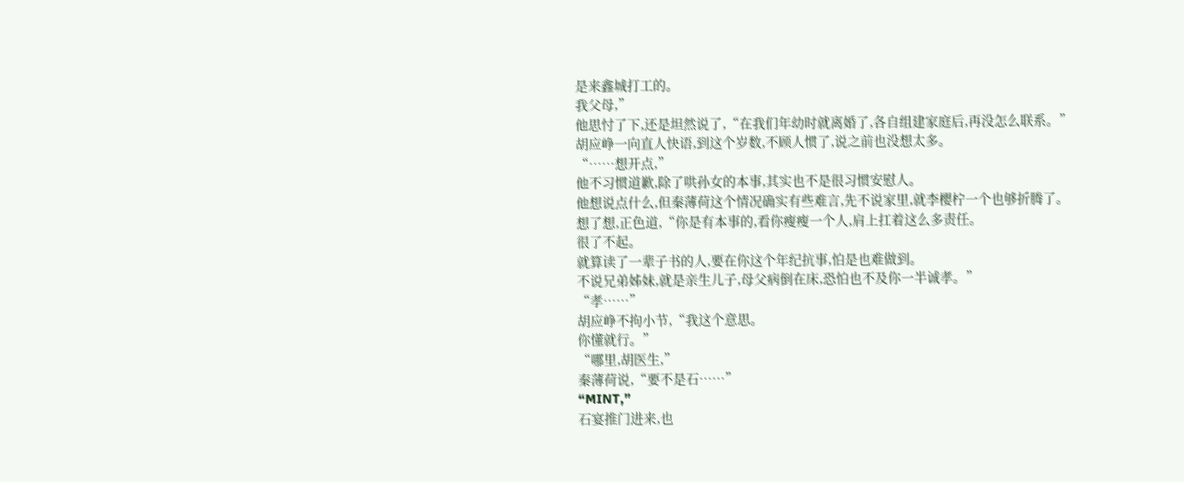是来鑫城打工的。
我父母,”
他思忖了下,还是坦然说了,“在我们年幼时就离婚了,各自组建家庭后,再没怎么联系。”
胡应峥一向直人快语,到这个岁数,不顾人惯了,说之前也没想太多。
“……想开点,”
他不习惯道歉,除了哄孙女的本事,其实也不是很习惯安慰人。
他想说点什么,但秦薄荷这个情况确实有些难言,先不说家里,就李樱柠一个也够折腾了。
想了想,正色道,“你是有本事的,看你瘦瘦一个人,肩上扛着这么多责任。
很了不起。
就算读了一辈子书的人,要在你这个年纪抗事,怕是也难做到。
不说兄弟姊妹,就是亲生儿子,母父病倒在床,恐怕也不及你一半诚孝。”
“孝……”
胡应峥不拘小节,“我这个意思。
你懂就行。”
“哪里,胡医生,”
秦薄荷说,“要不是石……”
“MINT,”
石宴推门进来,也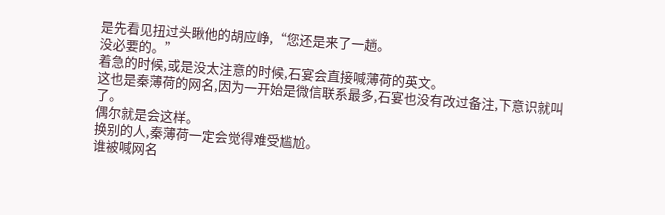是先看见扭过头瞅他的胡应峥,“您还是来了一趟。
没必要的。”
着急的时候,或是没太注意的时候,石宴会直接喊薄荷的英文。
这也是秦薄荷的网名,因为一开始是微信联系最多,石宴也没有改过备注,下意识就叫了。
偶尔就是会这样。
换别的人,秦薄荷一定会觉得难受尴尬。
谁被喊网名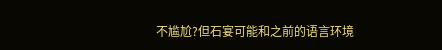不尴尬?但石宴可能和之前的语言环境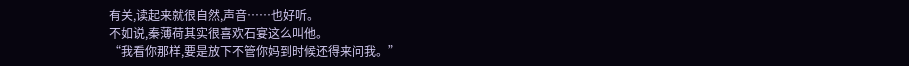有关,读起来就很自然,声音……也好听。
不如说,秦薄荷其实很喜欢石宴这么叫他。
“我看你那样,要是放下不管你妈到时候还得来问我。”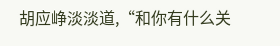胡应峥淡淡道,“和你有什么关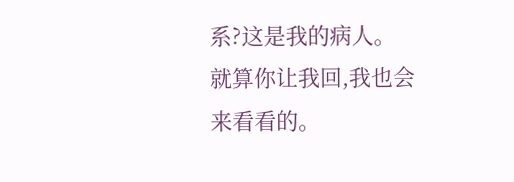系?这是我的病人。
就算你让我回,我也会来看看的。